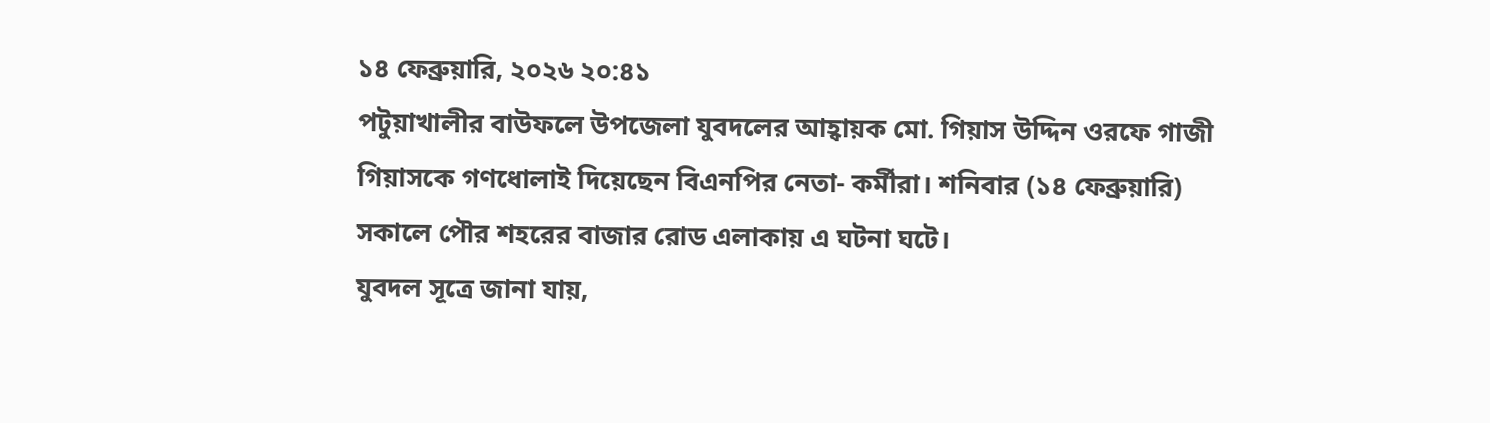১৪ ফেব্রুয়ারি, ২০২৬ ২০:৪১
পটুয়াখালীর বাউফলে উপজেলা যুবদলের আহ্বায়ক মো. গিয়াস উদ্দিন ওরফে গাজী গিয়াসকে গণধোলাই দিয়েছেন বিএনপির নেতা- কর্মীরা। শনিবার (১৪ ফেব্রুয়ারি) সকালে পৌর শহরের বাজার রোড এলাকায় এ ঘটনা ঘটে।
যুবদল সূত্রে জানা যায়,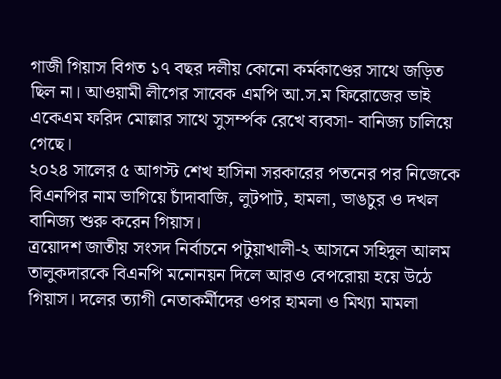গাজী গিয়াস বিগত ১৭ বছর দলীয় কোনো কর্মকাণ্ডের সাথে জড়িত ছিল না। আওয়ামী লীগের সাবেক এমপি আ.স.ম ফিরোজের ভাই একেএম ফরিদ মোল্লার সাথে সুসর্ম্পক রেখে ব্যবসা- বানিজ্য চালিয়ে গেছে।
২০২৪ সালের ৫ আগস্ট শেখ হাসিনা সরকারের পতনের পর নিজেকে বিএনপির নাম ভাগিয়ে চাঁদাবাজি, লুটপাট, হামলা, ভাঙচুর ও দখল বানিজ্য শুরু করেন গিয়াস।
ত্রয়োদশ জাতীয় সংসদ নির্বাচনে পটুয়াখালী-২ আসনে সহিদুল আলম তালুকদারকে বিএনপি মনোনয়ন দিলে আরও বেপরোয়া হয়ে উঠে গিয়াস। দলের ত্যাগী নেতাকর্মীদের ওপর হামলা ও মিথ্যা মামলা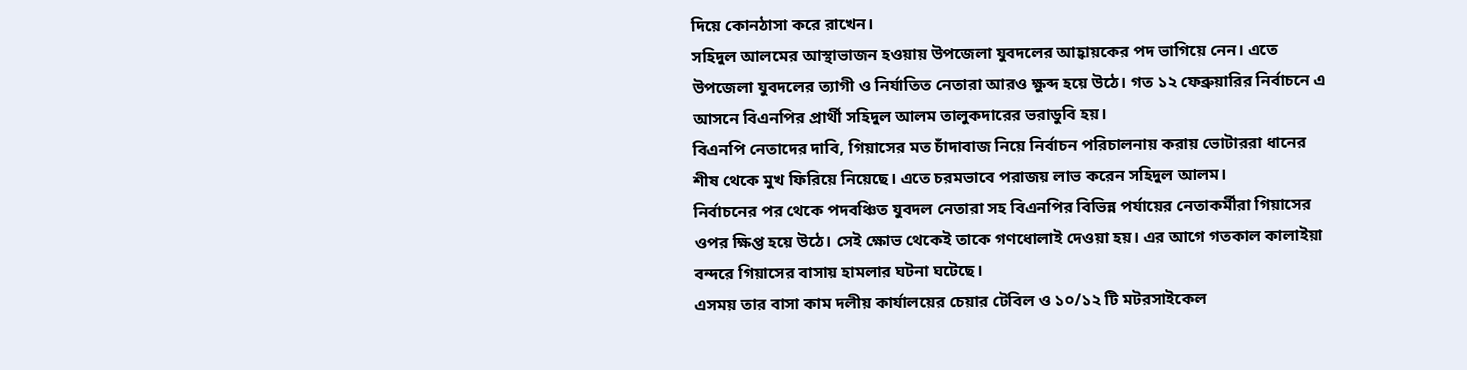দিয়ে কোনঠাসা করে রাখেন।
সহিদুল আলমের আস্থাভাজন হওয়ায় উপজেলা যুবদলের আহ্বায়কের পদ ভাগিয়ে নেন। এতে উপজেলা যুবদলের ত্যাগী ও নির্যাতিত নেতারা আরও ক্ষুব্দ হয়ে উঠে। গত ১২ ফেব্রুয়ারির নির্বাচনে এ আসনে বিএনপির প্রার্থী সহিদুল আলম তালুকদারের ভরাডুবি হয়।
বিএনপি নেতাদের দাবি, গিয়াসের মত চাঁদাবাজ নিয়ে নির্বাচন পরিচালনায় করায় ভোটাররা ধানের শীষ থেকে মুখ ফিরিয়ে নিয়েছে। এতে চরমভাবে পরাজয় লাভ করেন সহিদুল আলম।
নির্বাচনের পর থেকে পদবঞ্চিত যুবদল নেতারা সহ বিএনপির বিভিন্ন পর্যায়ের নেতাকর্মীরা গিয়াসের ওপর ক্ষিপ্ত হয়ে উঠে। সেই ক্ষোভ থেকেই তাকে গণধোলাই দেওয়া হয়। এর আগে গতকাল কালাইয়া বন্দরে গিয়াসের বাসায় হামলার ঘটনা ঘটেছে।
এসময় তার বাসা কাম দলীয় কার্যালয়ের চেয়ার টেবিল ও ১০/১২ টি মটরসাইকেল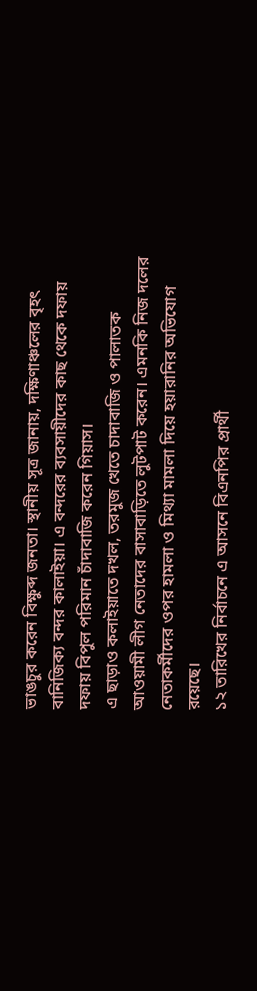ভাঙচুর করেন বিক্ষুব্দ জনতা। স্থানীয় সূত্র জানায়, দক্ষিণাঞ্চলের বৃহৎ বানিজিক্য বন্দর কালাইয়া। এ বন্দরের ব্যবসায়ীদের কাছ থেকে দফায় দফায় বিপুল পরিমান চাঁদাবাজি করেন গিয়াস।
এ ছাড়াও কলাইয়াতে দখল, তরমুজ খেতে চাদাবাজি ও পালাতক আওয়ামী লীগ নেতাদের বাসাবাড়িতে লুটপাট করেন। এমনকি নিজ দলের নেতাকর্মীদের ওপর হামলা ও মিথ্যা মামলা দিয়ে হয়ারানির অভিযোগ রয়েছে।
১২ তারিখের নির্বাচনে এ আসনে বিএনপির প্রার্থী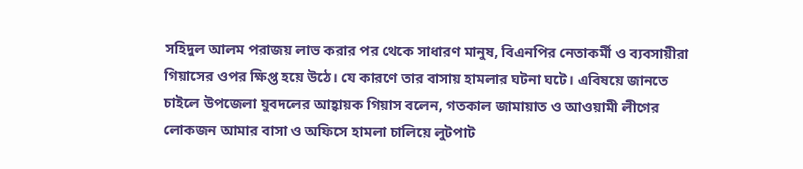সহিদুল আলম পরাজয় লাভ করার পর থেকে সাধারণ মানুষ, বিএনপির নেতাকর্মী ও ব্যবসায়ীরা গিয়াসের ওপর ক্ষিপ্ত হয়ে উঠে। যে কারণে তার বাসায় হামলার ঘটনা ঘটে। এবিষয়ে জানতে চাইলে উপজেলা যুবদলের আহ্বায়ক গিয়াস বলেন, গতকাল জামায়াত ও আওয়ামী লীগের লোকজন আমার বাসা ও অফিসে হামলা চালিয়ে লুটপাট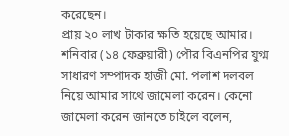করেছেন।
প্রায় ২০ লাখ টাকার ক্ষতি হয়েছে আমার। শনিবার (১৪ ফেব্রুয়ারী) পৌর বিএনপির যুগ্ম সাধারণ সম্পাদক হাজী মো. পলাশ দলবল নিয়ে আমার সাথে জামেলা করেন। কেনো জামেলা করেন জানতে চাইলে বলেন,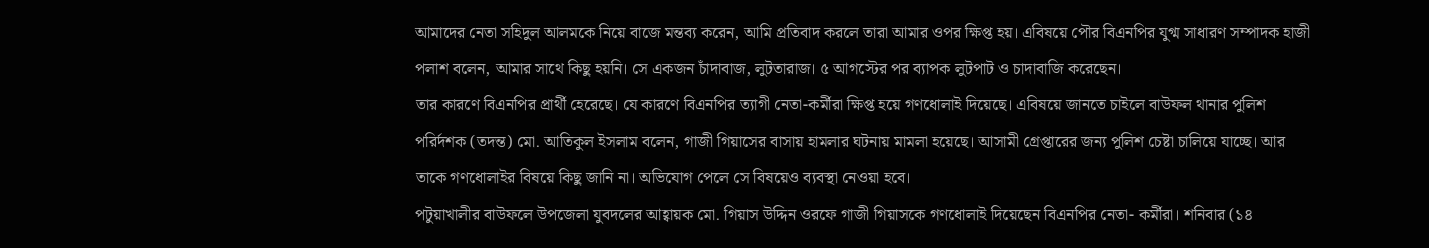আমাদের নেতা সহিদুল আলমকে নিয়ে বাজে মন্তব্য করেন, আমি প্রতিবাদ করলে তারা আমার ওপর ক্ষিপ্ত হয়। এবিষয়ে পৌর বিএনপির যুগ্ম সাধারণ সম্পাদক হাজী পলাশ বলেন, আমার সাথে কিছু হয়নি। সে একজন চাঁদাবাজ, লুটতারাজ। ৫ আগস্টের পর ব্যাপক লুটপাট ও চাদাবাজি করেছেন।
তার কারণে বিএনপির প্রার্থী হেরেছে। যে কারণে বিএনপির ত্যাগী নেতা-কর্মীরা ক্ষিপ্ত হয়ে গণধোলাই দিয়েছে। এবিষয়ে জানতে চাইলে বাউফল থানার পুলিশ পরির্দশক (তদন্ত) মো. আতিকুল ইসলাম বলেন, গাজী গিয়াসের বাসায় হামলার ঘটনায় মামলা হয়েছে। আসামী গ্রেপ্তারের জন্য পুলিশ চেষ্টা চালিয়ে যাচ্ছে। আর তাকে গণধোলাইর বিষয়ে কিছু জানি না। অভিযোগ পেলে সে বিষয়েও ব্যবস্থা নেওয়া হবে।
পটুয়াখালীর বাউফলে উপজেলা যুবদলের আহ্বায়ক মো. গিয়াস উদ্দিন ওরফে গাজী গিয়াসকে গণধোলাই দিয়েছেন বিএনপির নেতা- কর্মীরা। শনিবার (১৪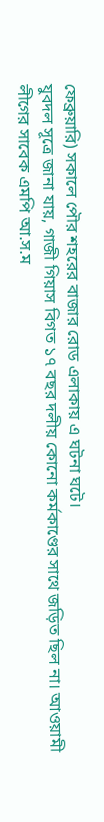ফেব্রুয়ারি) সকালে পৌর শহরের বাজার রোড এলাকায় এ ঘটনা ঘটে।
যুবদল সূত্রে জানা যায়, গাজী গিয়াস বিগত ১৭ বছর দলীয় কোনো কর্মকাণ্ডের সাথে জড়িত ছিল না। আওয়ামী লীগের সাবেক এমপি আ.স.ম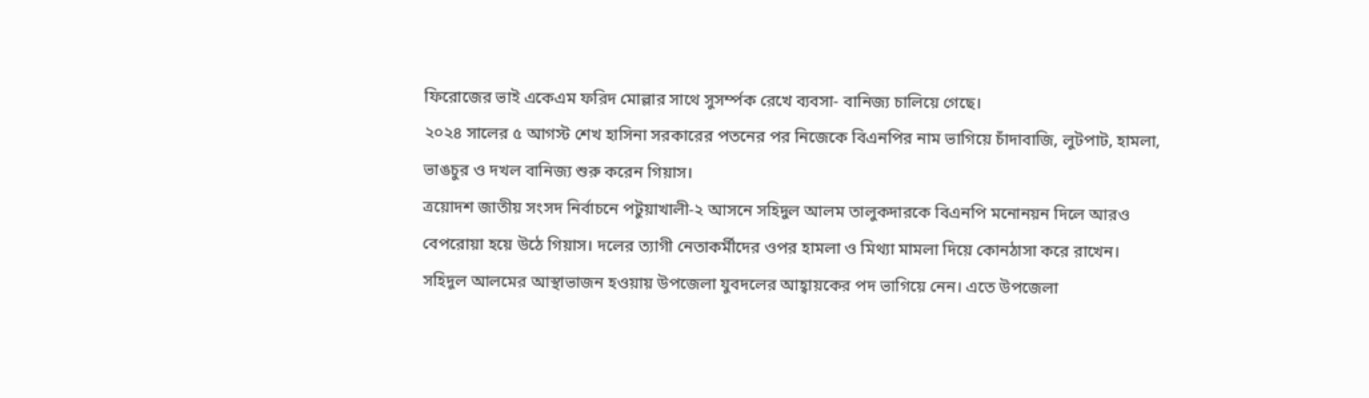ফিরোজের ভাই একেএম ফরিদ মোল্লার সাথে সুসর্ম্পক রেখে ব্যবসা- বানিজ্য চালিয়ে গেছে।
২০২৪ সালের ৫ আগস্ট শেখ হাসিনা সরকারের পতনের পর নিজেকে বিএনপির নাম ভাগিয়ে চাঁদাবাজি, লুটপাট, হামলা, ভাঙচুর ও দখল বানিজ্য শুরু করেন গিয়াস।
ত্রয়োদশ জাতীয় সংসদ নির্বাচনে পটুয়াখালী-২ আসনে সহিদুল আলম তালুকদারকে বিএনপি মনোনয়ন দিলে আরও বেপরোয়া হয়ে উঠে গিয়াস। দলের ত্যাগী নেতাকর্মীদের ওপর হামলা ও মিথ্যা মামলা দিয়ে কোনঠাসা করে রাখেন।
সহিদুল আলমের আস্থাভাজন হওয়ায় উপজেলা যুবদলের আহ্বায়কের পদ ভাগিয়ে নেন। এতে উপজেলা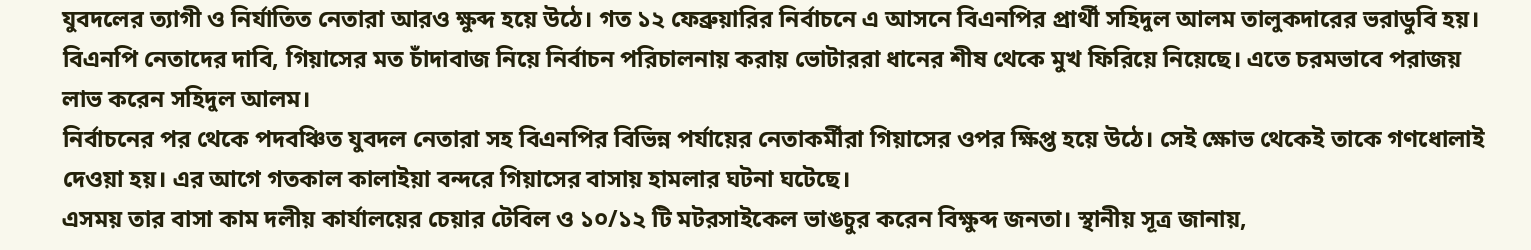যুবদলের ত্যাগী ও নির্যাতিত নেতারা আরও ক্ষুব্দ হয়ে উঠে। গত ১২ ফেব্রুয়ারির নির্বাচনে এ আসনে বিএনপির প্রার্থী সহিদুল আলম তালুকদারের ভরাডুবি হয়।
বিএনপি নেতাদের দাবি, গিয়াসের মত চাঁদাবাজ নিয়ে নির্বাচন পরিচালনায় করায় ভোটাররা ধানের শীষ থেকে মুখ ফিরিয়ে নিয়েছে। এতে চরমভাবে পরাজয় লাভ করেন সহিদুল আলম।
নির্বাচনের পর থেকে পদবঞ্চিত যুবদল নেতারা সহ বিএনপির বিভিন্ন পর্যায়ের নেতাকর্মীরা গিয়াসের ওপর ক্ষিপ্ত হয়ে উঠে। সেই ক্ষোভ থেকেই তাকে গণধোলাই দেওয়া হয়। এর আগে গতকাল কালাইয়া বন্দরে গিয়াসের বাসায় হামলার ঘটনা ঘটেছে।
এসময় তার বাসা কাম দলীয় কার্যালয়ের চেয়ার টেবিল ও ১০/১২ টি মটরসাইকেল ভাঙচুর করেন বিক্ষুব্দ জনতা। স্থানীয় সূত্র জানায়,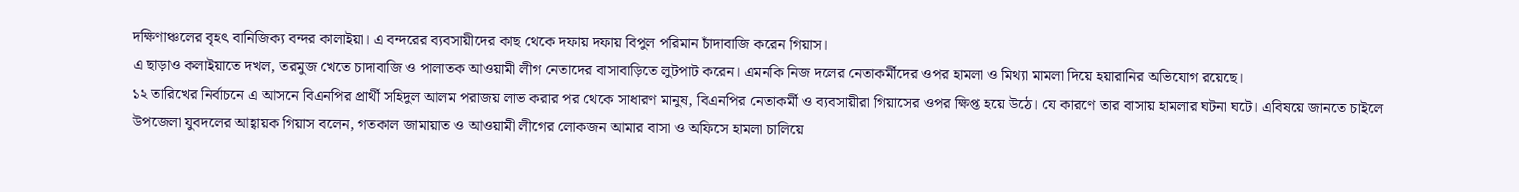দক্ষিণাঞ্চলের বৃহৎ বানিজিক্য বন্দর কালাইয়া। এ বন্দরের ব্যবসায়ীদের কাছ থেকে দফায় দফায় বিপুল পরিমান চাঁদাবাজি করেন গিয়াস।
এ ছাড়াও কলাইয়াতে দখল, তরমুজ খেতে চাদাবাজি ও পালাতক আওয়ামী লীগ নেতাদের বাসাবাড়িতে লুটপাট করেন। এমনকি নিজ দলের নেতাকর্মীদের ওপর হামলা ও মিথ্যা মামলা দিয়ে হয়ারানির অভিযোগ রয়েছে।
১২ তারিখের নির্বাচনে এ আসনে বিএনপির প্রার্থী সহিদুল আলম পরাজয় লাভ করার পর থেকে সাধারণ মানুষ, বিএনপির নেতাকর্মী ও ব্যবসায়ীরা গিয়াসের ওপর ক্ষিপ্ত হয়ে উঠে। যে কারণে তার বাসায় হামলার ঘটনা ঘটে। এবিষয়ে জানতে চাইলে উপজেলা যুবদলের আহ্বায়ক গিয়াস বলেন, গতকাল জামায়াত ও আওয়ামী লীগের লোকজন আমার বাসা ও অফিসে হামলা চালিয়ে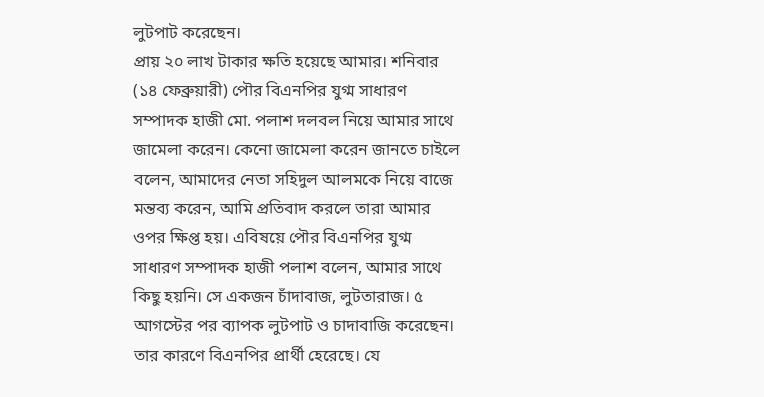লুটপাট করেছেন।
প্রায় ২০ লাখ টাকার ক্ষতি হয়েছে আমার। শনিবার (১৪ ফেব্রুয়ারী) পৌর বিএনপির যুগ্ম সাধারণ সম্পাদক হাজী মো. পলাশ দলবল নিয়ে আমার সাথে জামেলা করেন। কেনো জামেলা করেন জানতে চাইলে বলেন, আমাদের নেতা সহিদুল আলমকে নিয়ে বাজে মন্তব্য করেন, আমি প্রতিবাদ করলে তারা আমার ওপর ক্ষিপ্ত হয়। এবিষয়ে পৌর বিএনপির যুগ্ম সাধারণ সম্পাদক হাজী পলাশ বলেন, আমার সাথে কিছু হয়নি। সে একজন চাঁদাবাজ, লুটতারাজ। ৫ আগস্টের পর ব্যাপক লুটপাট ও চাদাবাজি করেছেন।
তার কারণে বিএনপির প্রার্থী হেরেছে। যে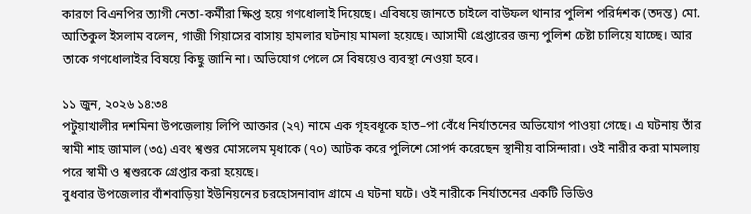কারণে বিএনপির ত্যাগী নেতা-কর্মীরা ক্ষিপ্ত হয়ে গণধোলাই দিয়েছে। এবিষয়ে জানতে চাইলে বাউফল থানার পুলিশ পরির্দশক (তদন্ত) মো. আতিকুল ইসলাম বলেন, গাজী গিয়াসের বাসায় হামলার ঘটনায় মামলা হয়েছে। আসামী গ্রেপ্তারের জন্য পুলিশ চেষ্টা চালিয়ে যাচ্ছে। আর তাকে গণধোলাইর বিষয়ে কিছু জানি না। অভিযোগ পেলে সে বিষয়েও ব্যবস্থা নেওয়া হবে।

১১ জুন, ২০২৬ ১৪:৩৪
পটুয়াখালীর দশমিনা উপজেলায় লিপি আক্তার (২৭) নামে এক গৃহবধূকে হাত–পা বেঁধে নির্যাতনের অভিযোগ পাওয়া গেছে। এ ঘটনায় তাঁর স্বামী শাহ জামাল (৩৫) এবং শ্বশুর মোসলেম মৃধাকে (৭০) আটক করে পুলিশে সোপর্দ করেছেন স্থানীয় বাসিন্দারা। ওই নারীর করা মামলায় পরে স্বামী ও শ্বশুরকে গ্রেপ্তার করা হয়েছে।
বুধবার উপজেলার বাঁশবাড়িয়া ইউনিয়নের চরহোসনাবাদ গ্রামে এ ঘটনা ঘটে। ওই নারীকে নির্যাতনের একটি ভিডিও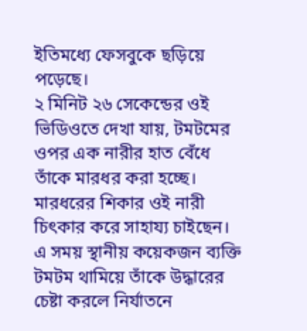ইতিমধ্যে ফেসবুকে ছড়িয়ে পড়েছে।
২ মিনিট ২৬ সেকেন্ডের ওই ভিডিওতে দেখা যায়, টমটমের ওপর এক নারীর হাত বেঁধে তাঁকে মারধর করা হচ্ছে। মারধরের শিকার ওই নারী চিৎকার করে সাহায্য চাইছেন। এ সময় স্থানীয় কয়েকজন ব্যক্তি টমটম থামিয়ে তাঁকে উদ্ধারের চেষ্টা করলে নির্যাতনে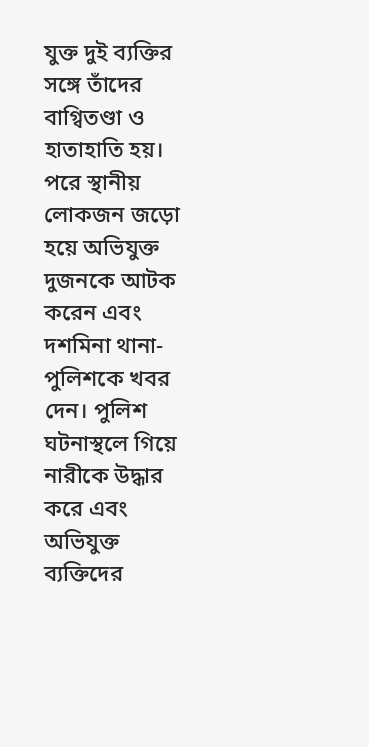যুক্ত দুই ব্যক্তির সঙ্গে তাঁদের বাগ্বিতণ্ডা ও হাতাহাতি হয়। পরে স্থানীয় লোকজন জড়ো হয়ে অভিযুক্ত দুজনকে আটক করেন এবং দশমিনা থানা-পুলিশকে খবর দেন। পুলিশ ঘটনাস্থলে গিয়ে নারীকে উদ্ধার করে এবং অভিযুক্ত ব্যক্তিদের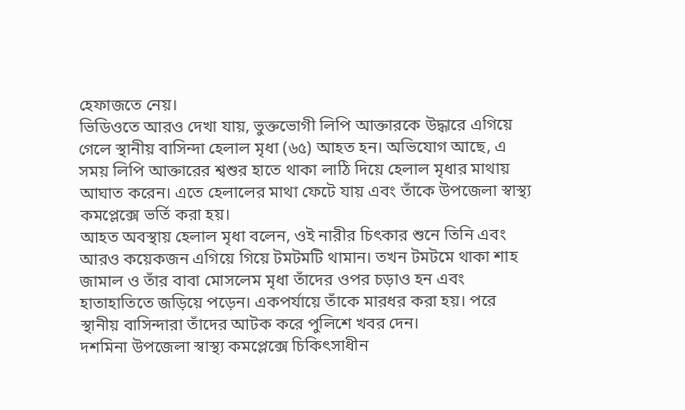হেফাজতে নেয়।
ভিডিওতে আরও দেখা যায়, ভুক্তভোগী লিপি আক্তারকে উদ্ধারে এগিয়ে গেলে স্থানীয় বাসিন্দা হেলাল মৃধা (৬৫) আহত হন। অভিযোগ আছে, এ সময় লিপি আক্তারের শ্বশুর হাতে থাকা লাঠি দিয়ে হেলাল মৃধার মাথায় আঘাত করেন। এতে হেলালের মাথা ফেটে যায় এবং তাঁকে উপজেলা স্বাস্থ্য কমপ্লেক্সে ভর্তি করা হয়।
আহত অবস্থায় হেলাল মৃধা বলেন, ওই নারীর চিৎকার শুনে তিনি এবং আরও কয়েকজন এগিয়ে গিয়ে টমটমটি থামান। তখন টমটমে থাকা শাহ জামাল ও তাঁর বাবা মোসলেম মৃধা তাঁদের ওপর চড়াও হন এবং হাতাহাতিতে জড়িয়ে পড়েন। একপর্যায়ে তাঁকে মারধর করা হয়। পরে স্থানীয় বাসিন্দারা তাঁদের আটক করে পুলিশে খবর দেন।
দশমিনা উপজেলা স্বাস্থ্য কমপ্লেক্সে চিকিৎসাধীন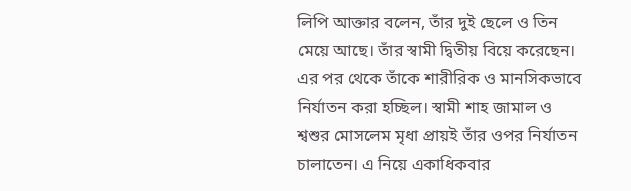লিপি আক্তার বলেন, তাঁর দুই ছেলে ও তিন মেয়ে আছে। তাঁর স্বামী দ্বিতীয় বিয়ে করেছেন। এর পর থেকে তাঁকে শারীরিক ও মানসিকভাবে নির্যাতন করা হচ্ছিল। স্বামী শাহ জামাল ও শ্বশুর মোসলেম মৃধা প্রায়ই তাঁর ওপর নির্যাতন চালাতেন। এ নিয়ে একাধিকবার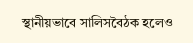স্থানীয়ভাবে সালিসবৈঠক হলেও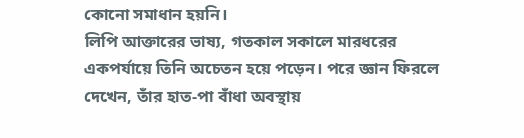কোনো সমাধান হয়নি।
লিপি আক্তারের ভাষ্য, গতকাল সকালে মারধরের একপর্যায়ে তিনি অচেতন হয়ে পড়েন। পরে জ্ঞান ফিরলে দেখেন, তাঁর হাত-পা বাঁধা অবস্থায়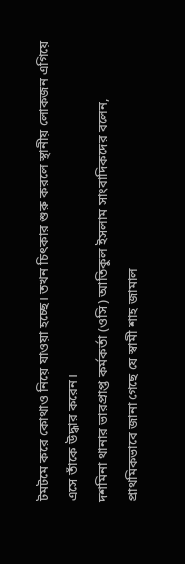টমটমে করে কোথাও নিয়ে যাওয়া হচ্ছে। তখন চিৎকার শুরু করলে স্থানীয় লোকজন এগিয়ে এসে তাঁকে উদ্ধার করেন।
দশমিনা থানার ভারপ্রাপ্ত কর্মকর্তা (ওসি) আতিকুল ইসলাম সাংবাদিকদের বলেন, প্রাথমিকভাবে জানা গেছে যে স্বামী শাহ জামাল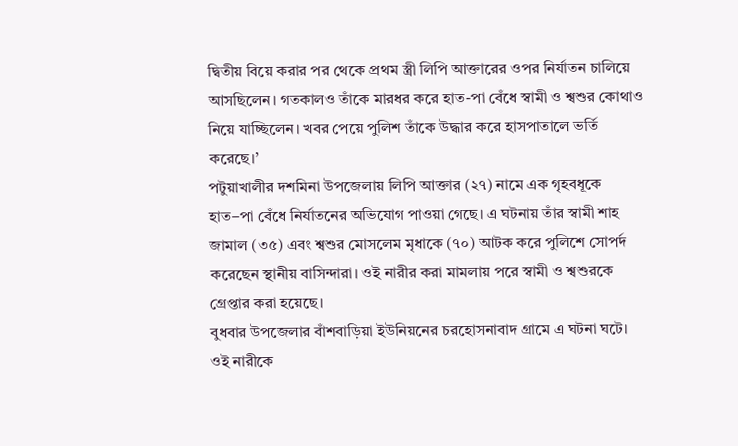দ্বিতীয় বিয়ে করার পর থেকে প্রথম স্ত্রী লিপি আক্তারের ওপর নির্যাতন চালিয়ে আসছিলেন। গতকালও তাঁকে মারধর করে হাত-পা বেঁধে স্বামী ও শ্বশুর কোথাও নিয়ে যাচ্ছিলেন। খবর পেয়ে পুলিশ তাঁকে উদ্ধার করে হাসপাতালে ভর্তি করেছে।’
পটুয়াখালীর দশমিনা উপজেলায় লিপি আক্তার (২৭) নামে এক গৃহবধূকে হাত–পা বেঁধে নির্যাতনের অভিযোগ পাওয়া গেছে। এ ঘটনায় তাঁর স্বামী শাহ জামাল (৩৫) এবং শ্বশুর মোসলেম মৃধাকে (৭০) আটক করে পুলিশে সোপর্দ করেছেন স্থানীয় বাসিন্দারা। ওই নারীর করা মামলায় পরে স্বামী ও শ্বশুরকে গ্রেপ্তার করা হয়েছে।
বুধবার উপজেলার বাঁশবাড়িয়া ইউনিয়নের চরহোসনাবাদ গ্রামে এ ঘটনা ঘটে। ওই নারীকে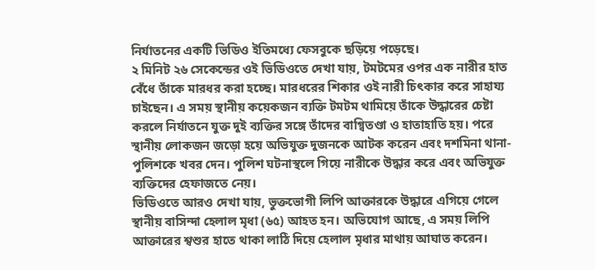নির্যাতনের একটি ভিডিও ইতিমধ্যে ফেসবুকে ছড়িয়ে পড়েছে।
২ মিনিট ২৬ সেকেন্ডের ওই ভিডিওতে দেখা যায়, টমটমের ওপর এক নারীর হাত বেঁধে তাঁকে মারধর করা হচ্ছে। মারধরের শিকার ওই নারী চিৎকার করে সাহায্য চাইছেন। এ সময় স্থানীয় কয়েকজন ব্যক্তি টমটম থামিয়ে তাঁকে উদ্ধারের চেষ্টা করলে নির্যাতনে যুক্ত দুই ব্যক্তির সঙ্গে তাঁদের বাগ্বিতণ্ডা ও হাতাহাতি হয়। পরে স্থানীয় লোকজন জড়ো হয়ে অভিযুক্ত দুজনকে আটক করেন এবং দশমিনা থানা-পুলিশকে খবর দেন। পুলিশ ঘটনাস্থলে গিয়ে নারীকে উদ্ধার করে এবং অভিযুক্ত ব্যক্তিদের হেফাজতে নেয়।
ভিডিওতে আরও দেখা যায়, ভুক্তভোগী লিপি আক্তারকে উদ্ধারে এগিয়ে গেলে স্থানীয় বাসিন্দা হেলাল মৃধা (৬৫) আহত হন। অভিযোগ আছে, এ সময় লিপি আক্তারের শ্বশুর হাতে থাকা লাঠি দিয়ে হেলাল মৃধার মাথায় আঘাত করেন।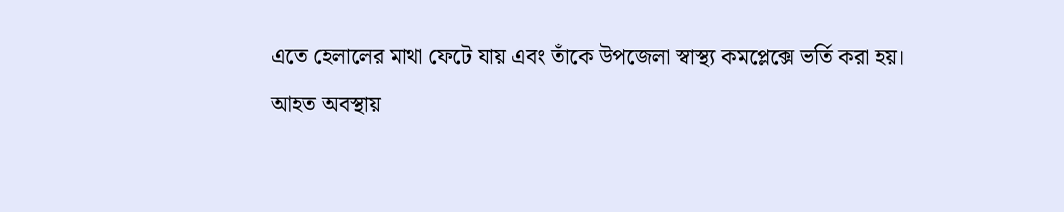এতে হেলালের মাথা ফেটে যায় এবং তাঁকে উপজেলা স্বাস্থ্য কমপ্লেক্সে ভর্তি করা হয়।
আহত অবস্থায়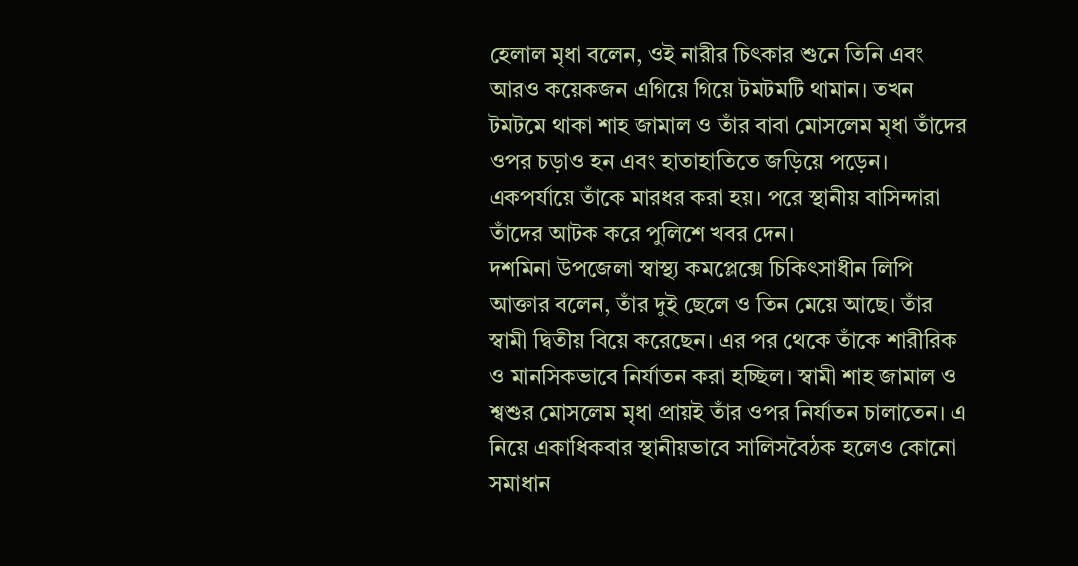হেলাল মৃধা বলেন, ওই নারীর চিৎকার শুনে তিনি এবং আরও কয়েকজন এগিয়ে গিয়ে টমটমটি থামান। তখন টমটমে থাকা শাহ জামাল ও তাঁর বাবা মোসলেম মৃধা তাঁদের ওপর চড়াও হন এবং হাতাহাতিতে জড়িয়ে পড়েন। একপর্যায়ে তাঁকে মারধর করা হয়। পরে স্থানীয় বাসিন্দারা তাঁদের আটক করে পুলিশে খবর দেন।
দশমিনা উপজেলা স্বাস্থ্য কমপ্লেক্সে চিকিৎসাধীন লিপি আক্তার বলেন, তাঁর দুই ছেলে ও তিন মেয়ে আছে। তাঁর স্বামী দ্বিতীয় বিয়ে করেছেন। এর পর থেকে তাঁকে শারীরিক ও মানসিকভাবে নির্যাতন করা হচ্ছিল। স্বামী শাহ জামাল ও শ্বশুর মোসলেম মৃধা প্রায়ই তাঁর ওপর নির্যাতন চালাতেন। এ নিয়ে একাধিকবার স্থানীয়ভাবে সালিসবৈঠক হলেও কোনো সমাধান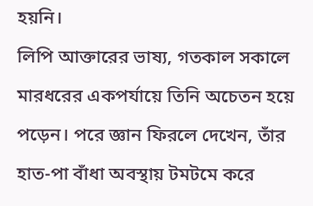হয়নি।
লিপি আক্তারের ভাষ্য, গতকাল সকালে মারধরের একপর্যায়ে তিনি অচেতন হয়ে পড়েন। পরে জ্ঞান ফিরলে দেখেন, তাঁর হাত-পা বাঁধা অবস্থায় টমটমে করে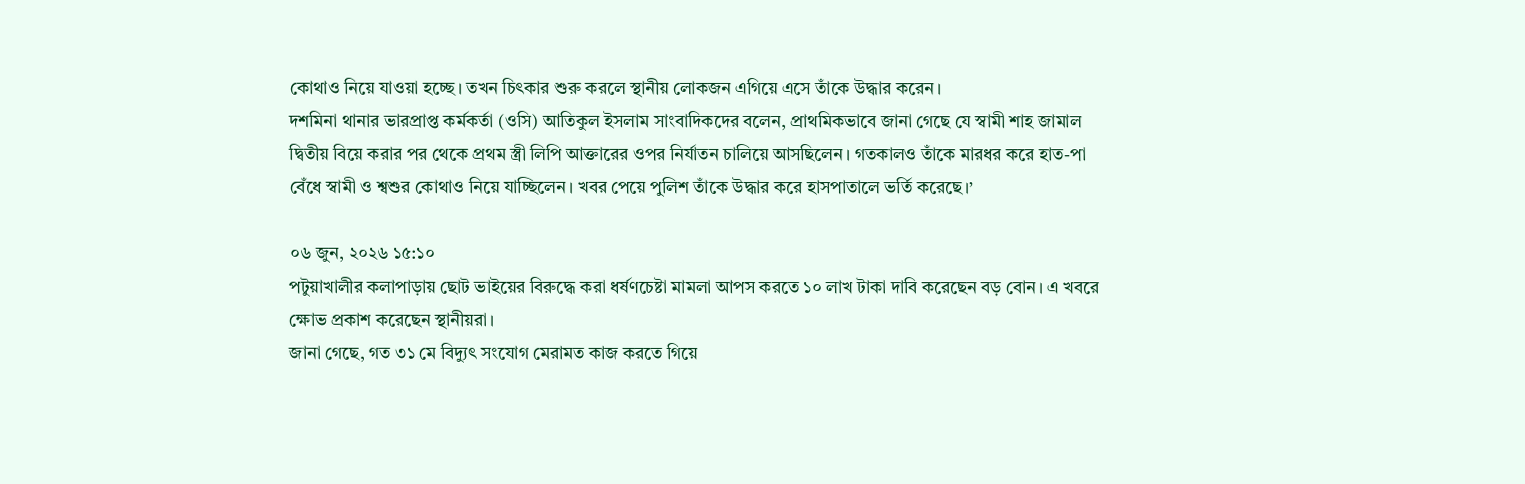কোথাও নিয়ে যাওয়া হচ্ছে। তখন চিৎকার শুরু করলে স্থানীয় লোকজন এগিয়ে এসে তাঁকে উদ্ধার করেন।
দশমিনা থানার ভারপ্রাপ্ত কর্মকর্তা (ওসি) আতিকুল ইসলাম সাংবাদিকদের বলেন, প্রাথমিকভাবে জানা গেছে যে স্বামী শাহ জামাল দ্বিতীয় বিয়ে করার পর থেকে প্রথম স্ত্রী লিপি আক্তারের ওপর নির্যাতন চালিয়ে আসছিলেন। গতকালও তাঁকে মারধর করে হাত-পা বেঁধে স্বামী ও শ্বশুর কোথাও নিয়ে যাচ্ছিলেন। খবর পেয়ে পুলিশ তাঁকে উদ্ধার করে হাসপাতালে ভর্তি করেছে।’

০৬ জুন, ২০২৬ ১৫:১০
পটুয়াখালীর কলাপাড়ায় ছোট ভাইয়ের বিরুদ্ধে করা ধর্ষণচেষ্টা মামলা আপস করতে ১০ লাখ টাকা দাবি করেছেন বড় বোন। এ খবরে ক্ষোভ প্রকাশ করেছেন স্থানীয়রা।
জানা গেছে, গত ৩১ মে বিদ্যুৎ সংযোগ মেরামত কাজ করতে গিয়ে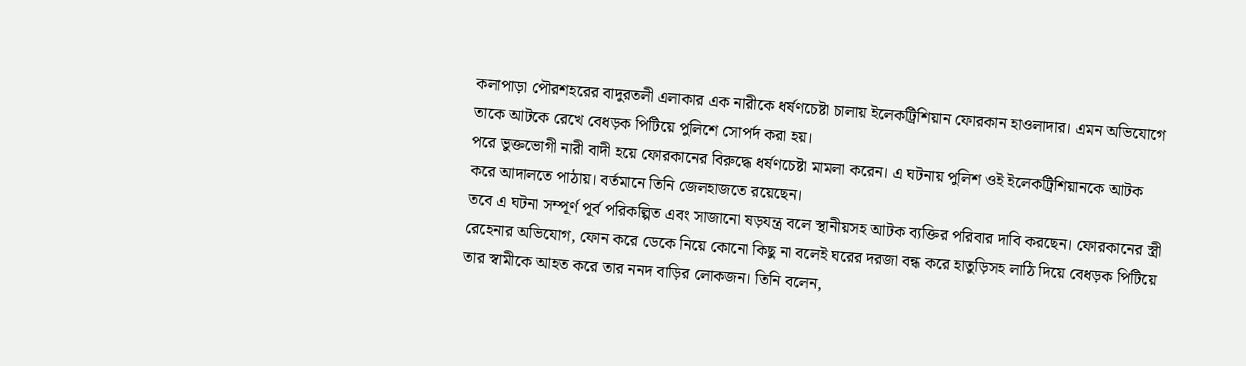কলাপাড়া পৌরশহরের বাদুরতলী এলাকার এক নারীকে ধর্ষণচেষ্টা চালায় ইলেকট্রিশিয়ান ফোরকান হাওলাদার। এমন অভিযোগে তাকে আটকে রেখে বেধড়ক পিটিয়ে পুলিশে সোপর্দ করা হয়।
পরে ভুক্তভোগী নারী বাদী হয়ে ফোরকানের বিরুদ্ধে ধর্ষণচেষ্টা মামলা করেন। এ ঘটনায় পুলিশ ওই ইলেকট্রিশিয়ানকে আটক করে আদালতে পাঠায়। বর্তমানে তিনি জেলহাজতে রয়েছেন।
তবে এ ঘটনা সম্পূর্ণ পূর্ব পরিকল্পিত এবং সাজানো ষড়যন্ত্র বলে স্থানীয়সহ আটক ব্যক্তির পরিবার দাবি করছেন। ফোরকানের স্ত্রী রেহেনার অভিযোগ, ফোন করে ডেকে নিয়ে কোনো কিছু না বলেই ঘরের দরজা বন্ধ করে হাতুড়িসহ লাঠি দিয়ে বেধড়ক পিটিয়ে তার স্বামীকে আহত করে তার ননদ বাড়ির লোকজন। তিনি বলেন,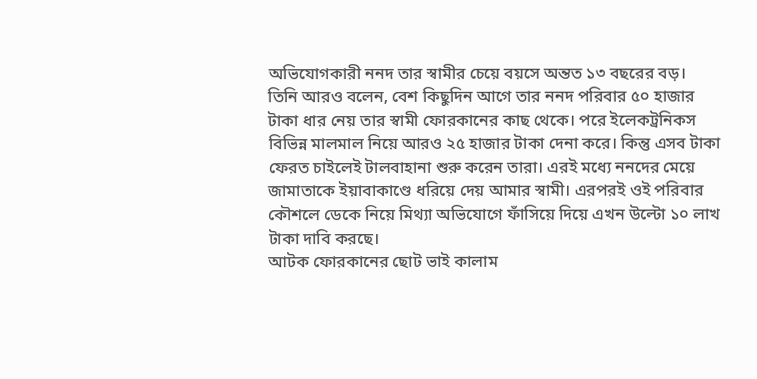অভিযোগকারী ননদ তার স্বামীর চেয়ে বয়সে অন্তত ১৩ বছরের বড়।
তিনি আরও বলেন, বেশ কিছুদিন আগে তার ননদ পরিবার ৫০ হাজার টাকা ধার নেয় তার স্বামী ফোরকানের কাছ থেকে। পরে ইলেকট্রনিকস বিভিন্ন মালমাল নিয়ে আরও ২৫ হাজার টাকা দেনা করে। কিন্তু এসব টাকা ফেরত চাইলেই টালবাহানা শুরু করেন তারা। এরই মধ্যে ননদের মেয়ে জামাতাকে ইয়াবাকাণ্ডে ধরিয়ে দেয় আমার স্বামী। এরপরই ওই পরিবার কৌশলে ডেকে নিয়ে মিথ্যা অভিযোগে ফাঁসিয়ে দিয়ে এখন উল্টো ১০ লাখ টাকা দাবি করছে।
আটক ফোরকানের ছোট ভাই কালাম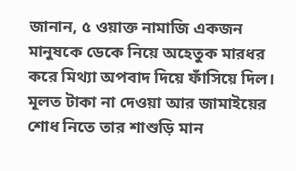জানান, ৫ ওয়াক্ত নামাজি একজন মানুষকে ডেকে নিয়ে অহেতুক মারধর করে মিথ্যা অপবাদ দিয়ে ফাঁসিয়ে দিল। মূলত টাকা না দেওয়া আর জামাইয়ের শোধ নিতে তার শাশুড়ি মান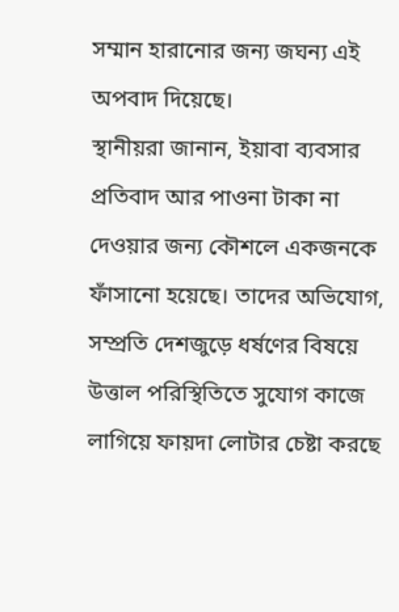সম্মান হারানোর জন্য জঘন্য এই অপবাদ দিয়েছে।
স্থানীয়রা জানান, ইয়াবা ব্যবসার প্রতিবাদ আর পাওনা টাকা না দেওয়ার জন্য কৌশলে একজনকে ফাঁসানো হয়েছে। তাদের অভিযোগ, সম্প্রতি দেশজুড়ে ধর্ষণের বিষয়ে উত্তাল পরিস্থিতিতে সুযোগ কাজে লাগিয়ে ফায়দা লোটার চেষ্টা করছে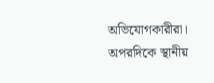অভিযোগকারীরা।
অপরদিকে স্থানীয়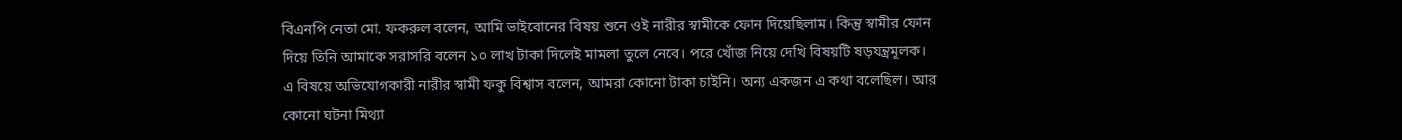বিএনপি নেতা মো. ফকরুল বলেন, আমি ভাইবোনের বিষয় শুনে ওই নারীর স্বামীকে ফোন দিয়েছিলাম। কিন্তু স্বামীর ফোন দিয়ে তিনি আমাকে সরাসরি বলেন ১০ লাখ টাকা দিলেই মামলা তুলে নেবে। পরে খোঁজ নিয়ে দেখি বিষয়টি ষড়যন্ত্রমূলক।
এ বিষয়ে অভিযোগকারী নারীর স্বামী ফকু বিশ্বাস বলেন, আমরা কোনো টাকা চাইনি। অন্য একজন এ কথা বলেছিল। আর কোনো ঘটনা মিথ্যা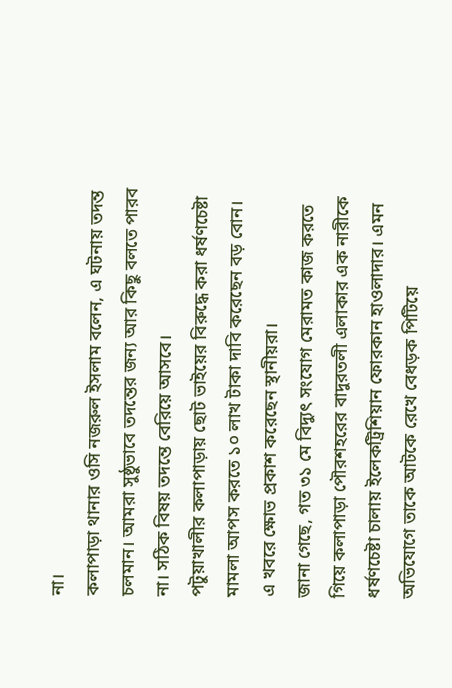না।
কলাপাড়া থানার ওসি নজরুল ইসলাম বলেন, এ ঘটনায় তদন্ত চলমান। আমরা সুষ্ঠুভাবে তদন্তের জন্য আর কিছু বলতে পারব না। সঠিক বিষয় তদন্তে বেরিয়ে আসবে।
পটুয়াখালীর কলাপাড়ায় ছোট ভাইয়ের বিরুদ্ধে করা ধর্ষণচেষ্টা মামলা আপস করতে ১০ লাখ টাকা দাবি করেছেন বড় বোন। এ খবরে ক্ষোভ প্রকাশ করেছেন স্থানীয়রা।
জানা গেছে, গত ৩১ মে বিদ্যুৎ সংযোগ মেরামত কাজ করতে গিয়ে কলাপাড়া পৌরশহরের বাদুরতলী এলাকার এক নারীকে ধর্ষণচেষ্টা চালায় ইলেকট্রিশিয়ান ফোরকান হাওলাদার। এমন অভিযোগে তাকে আটকে রেখে বেধড়ক পিটিয়ে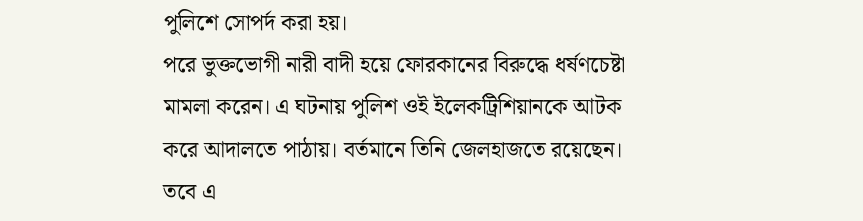পুলিশে সোপর্দ করা হয়।
পরে ভুক্তভোগী নারী বাদী হয়ে ফোরকানের বিরুদ্ধে ধর্ষণচেষ্টা মামলা করেন। এ ঘটনায় পুলিশ ওই ইলেকট্রিশিয়ানকে আটক করে আদালতে পাঠায়। বর্তমানে তিনি জেলহাজতে রয়েছেন।
তবে এ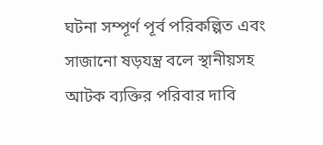ঘটনা সম্পূর্ণ পূর্ব পরিকল্পিত এবং সাজানো ষড়যন্ত্র বলে স্থানীয়সহ আটক ব্যক্তির পরিবার দাবি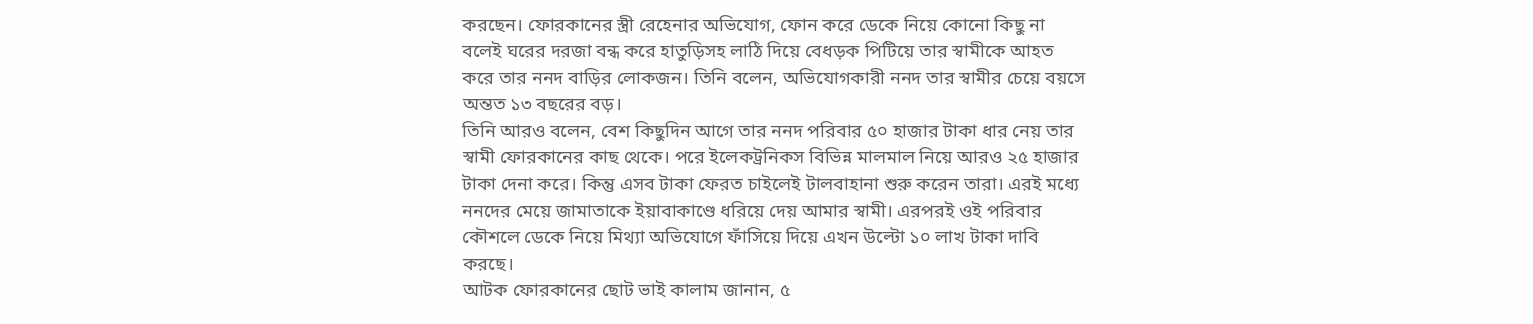করছেন। ফোরকানের স্ত্রী রেহেনার অভিযোগ, ফোন করে ডেকে নিয়ে কোনো কিছু না বলেই ঘরের দরজা বন্ধ করে হাতুড়িসহ লাঠি দিয়ে বেধড়ক পিটিয়ে তার স্বামীকে আহত করে তার ননদ বাড়ির লোকজন। তিনি বলেন, অভিযোগকারী ননদ তার স্বামীর চেয়ে বয়সে অন্তত ১৩ বছরের বড়।
তিনি আরও বলেন, বেশ কিছুদিন আগে তার ননদ পরিবার ৫০ হাজার টাকা ধার নেয় তার স্বামী ফোরকানের কাছ থেকে। পরে ইলেকট্রনিকস বিভিন্ন মালমাল নিয়ে আরও ২৫ হাজার টাকা দেনা করে। কিন্তু এসব টাকা ফেরত চাইলেই টালবাহানা শুরু করেন তারা। এরই মধ্যে ননদের মেয়ে জামাতাকে ইয়াবাকাণ্ডে ধরিয়ে দেয় আমার স্বামী। এরপরই ওই পরিবার কৌশলে ডেকে নিয়ে মিথ্যা অভিযোগে ফাঁসিয়ে দিয়ে এখন উল্টো ১০ লাখ টাকা দাবি করছে।
আটক ফোরকানের ছোট ভাই কালাম জানান, ৫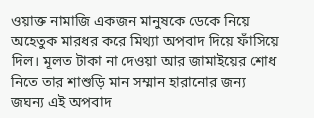ওয়াক্ত নামাজি একজন মানুষকে ডেকে নিয়ে অহেতুক মারধর করে মিথ্যা অপবাদ দিয়ে ফাঁসিয়ে দিল। মূলত টাকা না দেওয়া আর জামাইয়ের শোধ নিতে তার শাশুড়ি মান সম্মান হারানোর জন্য জঘন্য এই অপবাদ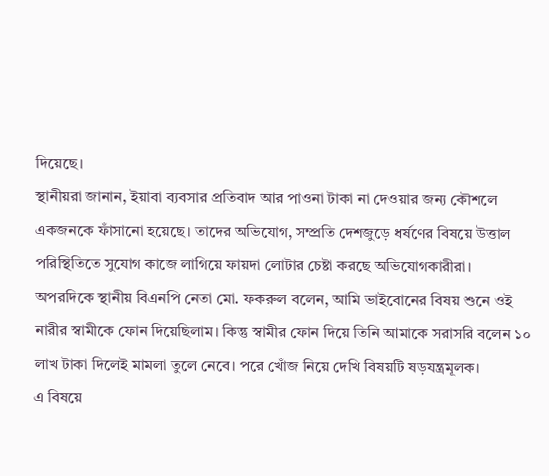দিয়েছে।
স্থানীয়রা জানান, ইয়াবা ব্যবসার প্রতিবাদ আর পাওনা টাকা না দেওয়ার জন্য কৌশলে একজনকে ফাঁসানো হয়েছে। তাদের অভিযোগ, সম্প্রতি দেশজুড়ে ধর্ষণের বিষয়ে উত্তাল পরিস্থিতিতে সুযোগ কাজে লাগিয়ে ফায়দা লোটার চেষ্টা করছে অভিযোগকারীরা।
অপরদিকে স্থানীয় বিএনপি নেতা মো. ফকরুল বলেন, আমি ভাইবোনের বিষয় শুনে ওই নারীর স্বামীকে ফোন দিয়েছিলাম। কিন্তু স্বামীর ফোন দিয়ে তিনি আমাকে সরাসরি বলেন ১০ লাখ টাকা দিলেই মামলা তুলে নেবে। পরে খোঁজ নিয়ে দেখি বিষয়টি ষড়যন্ত্রমূলক।
এ বিষয়ে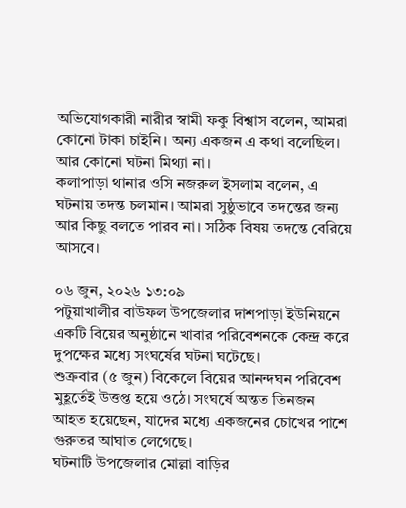অভিযোগকারী নারীর স্বামী ফকু বিশ্বাস বলেন, আমরা কোনো টাকা চাইনি। অন্য একজন এ কথা বলেছিল। আর কোনো ঘটনা মিথ্যা না।
কলাপাড়া থানার ওসি নজরুল ইসলাম বলেন, এ ঘটনায় তদন্ত চলমান। আমরা সুষ্ঠুভাবে তদন্তের জন্য আর কিছু বলতে পারব না। সঠিক বিষয় তদন্তে বেরিয়ে আসবে।

০৬ জুন, ২০২৬ ১৩:০৯
পটুয়াখালীর বাউফল উপজেলার দাশপাড়া ইউনিয়নে একটি বিয়ের অনুষ্ঠানে খাবার পরিবেশনকে কেন্দ্র করে দুপক্ষের মধ্যে সংঘর্ষের ঘটনা ঘটেছে।
শুক্রবার (৫ জুন) বিকেলে বিয়ের আনন্দঘন পরিবেশ মুহূর্তেই উত্তপ্ত হয়ে ওঠে। সংঘর্ষে অন্তত তিনজন আহত হয়েছেন, যাদের মধ্যে একজনের চোখের পাশে গুরুতর আঘাত লেগেছে।
ঘটনাটি উপজেলার মোল্লা বাড়ির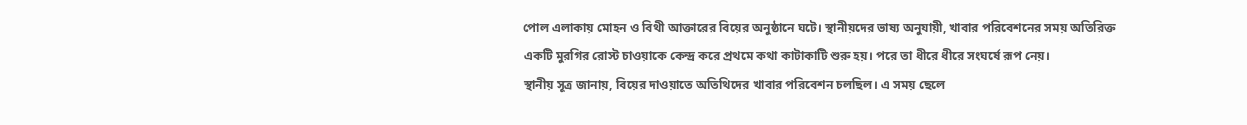পোল এলাকায় মোহন ও বিথী আক্তারের বিয়ের অনুষ্ঠানে ঘটে। স্থানীয়দের ভাষ্য অনুযায়ী, খাবার পরিবেশনের সময় অতিরিক্ত একটি মুরগির রোস্ট চাওয়াকে কেন্দ্র করে প্রথমে কথা কাটাকাটি শুরু হয়। পরে তা ধীরে ধীরে সংঘর্ষে রূপ নেয়।
স্থানীয় সূত্র জানায়, বিয়ের দাওয়াতে অতিথিদের খাবার পরিবেশন চলছিল। এ সময় ছেলে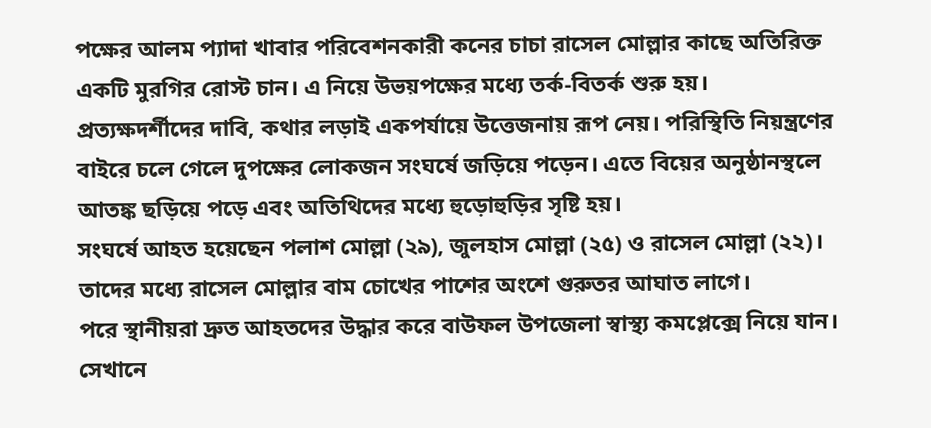পক্ষের আলম প্যাদা খাবার পরিবেশনকারী কনের চাচা রাসেল মোল্লার কাছে অতিরিক্ত একটি মুরগির রোস্ট চান। এ নিয়ে উভয়পক্ষের মধ্যে তর্ক-বিতর্ক শুরু হয়।
প্রত্যক্ষদর্শীদের দাবি, কথার লড়াই একপর্যায়ে উত্তেজনায় রূপ নেয়। পরিস্থিতি নিয়ন্ত্রণের বাইরে চলে গেলে দুপক্ষের লোকজন সংঘর্ষে জড়িয়ে পড়েন। এতে বিয়ের অনুষ্ঠানস্থলে আতঙ্ক ছড়িয়ে পড়ে এবং অতিথিদের মধ্যে হুড়োহুড়ির সৃষ্টি হয়।
সংঘর্ষে আহত হয়েছেন পলাশ মোল্লা (২৯), জুলহাস মোল্লা (২৫) ও রাসেল মোল্লা (২২)। তাদের মধ্যে রাসেল মোল্লার বাম চোখের পাশের অংশে গুরুতর আঘাত লাগে।
পরে স্থানীয়রা দ্রুত আহতদের উদ্ধার করে বাউফল উপজেলা স্বাস্থ্য কমপ্লেক্সে নিয়ে যান। সেখানে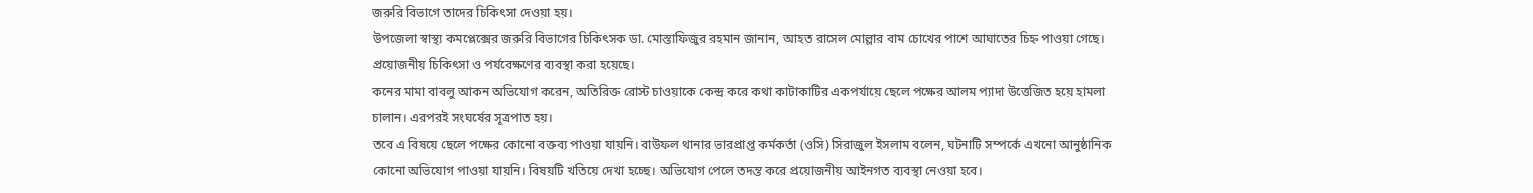জরুরি বিভাগে তাদের চিকিৎসা দেওয়া হয়।
উপজেলা স্বাস্থ্য কমপ্লেক্সের জরুরি বিভাগের চিকিৎসক ডা. মোস্তাফিজুর রহমান জানান, আহত রাসেল মোল্লার বাম চোখের পাশে আঘাতের চিহ্ন পাওয়া গেছে। প্রয়োজনীয় চিকিৎসা ও পর্যবেক্ষণের ব্যবস্থা করা হয়েছে।
কনের মামা বাবলু আকন অভিযোগ করেন, অতিরিক্ত রোস্ট চাওয়াকে কেন্দ্র করে কথা কাটাকাটির একপর্যায়ে ছেলে পক্ষের আলম প্যাদা উত্তেজিত হয়ে হামলা চালান। এরপরই সংঘর্ষের সূত্রপাত হয়।
তবে এ বিষয়ে ছেলে পক্ষের কোনো বক্তব্য পাওয়া যায়নি। বাউফল থানার ভারপ্রাপ্ত কর্মকর্তা (ওসি) সিরাজুল ইসলাম বলেন, ঘটনাটি সম্পর্কে এখনো আনুষ্ঠানিক কোনো অভিযোগ পাওয়া যায়নি। বিষয়টি খতিয়ে দেখা হচ্ছে। অভিযোগ পেলে তদন্ত করে প্রয়োজনীয় আইনগত ব্যবস্থা নেওয়া হবে।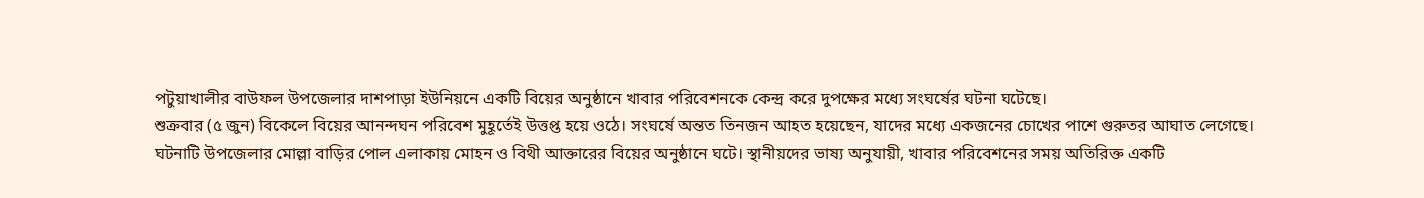পটুয়াখালীর বাউফল উপজেলার দাশপাড়া ইউনিয়নে একটি বিয়ের অনুষ্ঠানে খাবার পরিবেশনকে কেন্দ্র করে দুপক্ষের মধ্যে সংঘর্ষের ঘটনা ঘটেছে।
শুক্রবার (৫ জুন) বিকেলে বিয়ের আনন্দঘন পরিবেশ মুহূর্তেই উত্তপ্ত হয়ে ওঠে। সংঘর্ষে অন্তত তিনজন আহত হয়েছেন, যাদের মধ্যে একজনের চোখের পাশে গুরুতর আঘাত লেগেছে।
ঘটনাটি উপজেলার মোল্লা বাড়ির পোল এলাকায় মোহন ও বিথী আক্তারের বিয়ের অনুষ্ঠানে ঘটে। স্থানীয়দের ভাষ্য অনুযায়ী, খাবার পরিবেশনের সময় অতিরিক্ত একটি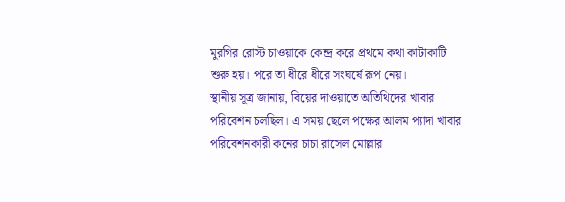মুরগির রোস্ট চাওয়াকে কেন্দ্র করে প্রথমে কথা কাটাকাটি শুরু হয়। পরে তা ধীরে ধীরে সংঘর্ষে রূপ নেয়।
স্থানীয় সূত্র জানায়, বিয়ের দাওয়াতে অতিথিদের খাবার পরিবেশন চলছিল। এ সময় ছেলে পক্ষের আলম প্যাদা খাবার পরিবেশনকারী কনের চাচা রাসেল মোল্লার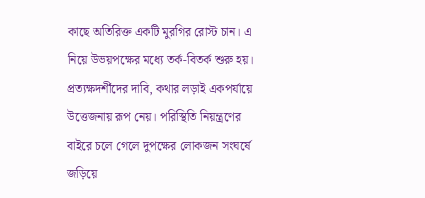কাছে অতিরিক্ত একটি মুরগির রোস্ট চান। এ নিয়ে উভয়পক্ষের মধ্যে তর্ক-বিতর্ক শুরু হয়।
প্রত্যক্ষদর্শীদের দাবি, কথার লড়াই একপর্যায়ে উত্তেজনায় রূপ নেয়। পরিস্থিতি নিয়ন্ত্রণের বাইরে চলে গেলে দুপক্ষের লোকজন সংঘর্ষে জড়িয়ে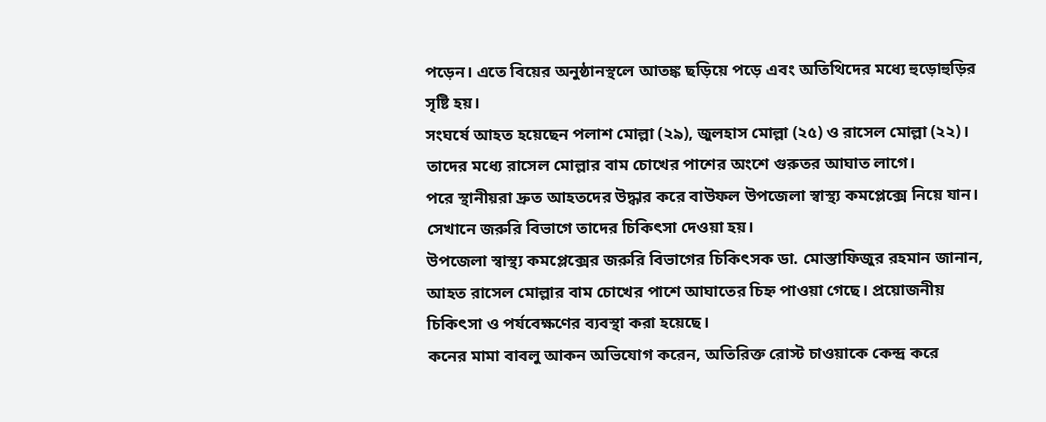পড়েন। এতে বিয়ের অনুষ্ঠানস্থলে আতঙ্ক ছড়িয়ে পড়ে এবং অতিথিদের মধ্যে হুড়োহুড়ির সৃষ্টি হয়।
সংঘর্ষে আহত হয়েছেন পলাশ মোল্লা (২৯), জুলহাস মোল্লা (২৫) ও রাসেল মোল্লা (২২)। তাদের মধ্যে রাসেল মোল্লার বাম চোখের পাশের অংশে গুরুতর আঘাত লাগে।
পরে স্থানীয়রা দ্রুত আহতদের উদ্ধার করে বাউফল উপজেলা স্বাস্থ্য কমপ্লেক্সে নিয়ে যান। সেখানে জরুরি বিভাগে তাদের চিকিৎসা দেওয়া হয়।
উপজেলা স্বাস্থ্য কমপ্লেক্সের জরুরি বিভাগের চিকিৎসক ডা. মোস্তাফিজুর রহমান জানান, আহত রাসেল মোল্লার বাম চোখের পাশে আঘাতের চিহ্ন পাওয়া গেছে। প্রয়োজনীয় চিকিৎসা ও পর্যবেক্ষণের ব্যবস্থা করা হয়েছে।
কনের মামা বাবলু আকন অভিযোগ করেন, অতিরিক্ত রোস্ট চাওয়াকে কেন্দ্র করে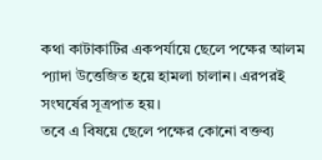কথা কাটাকাটির একপর্যায়ে ছেলে পক্ষের আলম প্যাদা উত্তেজিত হয়ে হামলা চালান। এরপরই সংঘর্ষের সূত্রপাত হয়।
তবে এ বিষয়ে ছেলে পক্ষের কোনো বক্তব্য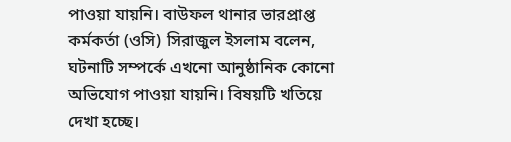পাওয়া যায়নি। বাউফল থানার ভারপ্রাপ্ত কর্মকর্তা (ওসি) সিরাজুল ইসলাম বলেন, ঘটনাটি সম্পর্কে এখনো আনুষ্ঠানিক কোনো অভিযোগ পাওয়া যায়নি। বিষয়টি খতিয়ে দেখা হচ্ছে।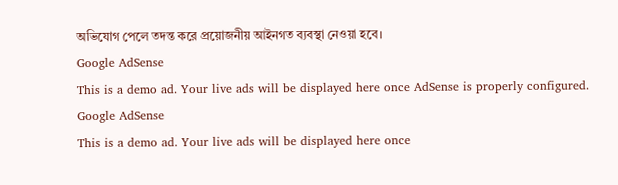অভিযোগ পেলে তদন্ত করে প্রয়োজনীয় আইনগত ব্যবস্থা নেওয়া হবে।
Google AdSense
This is a demo ad. Your live ads will be displayed here once AdSense is properly configured.
Google AdSense
This is a demo ad. Your live ads will be displayed here once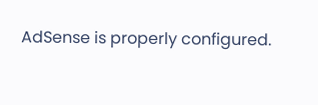AdSense is properly configured.